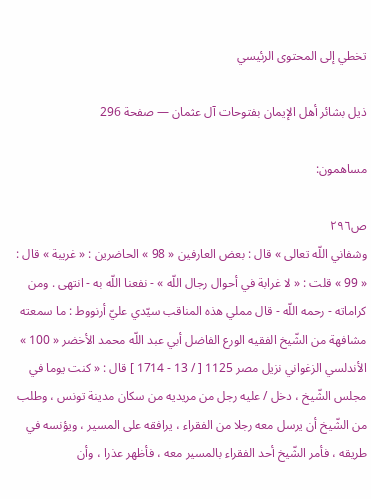تخطي إلى المحتوى الرئيسي

ذيل بشائر أهل الإيمان بفتوحات آل عثمان — صفحة 296

مساهمون:

ص٢٩٦
وشفاني اللّه تعالى » قال : بعض العارفين « 98 » الحاضرين : « غريبة » قال : « 99 » قلت : « لا غرابة في أحوال رجال اللّه » - نفعنا اللّه به - انتهى . ومن كراماته - رحمه اللّه - قال مملي هذه المناقب سيّدي عليّ أرنووط : ما سمعته مشافهة من الشّيخ الفقيه الورع الفاضل أبي عبد اللّه محمد الأخضر « 100 » الأندلسي الزغواني نزيل مصر 1125 [ / 13 - 1714 ] قال : « كنت يوما في مجلس الشّيخ ، دخل / عليه رجل من مريديه من سكان مدينة تونس ، وطلب من الشّيخ أن يرسل معه رجلا من الفقراء ، يرافقه على المسير ، ويؤنسه في طريقه ، فأمر الشّيخ أحد الفقراء بالمسير معه ، فأظهر عذرا ، وأن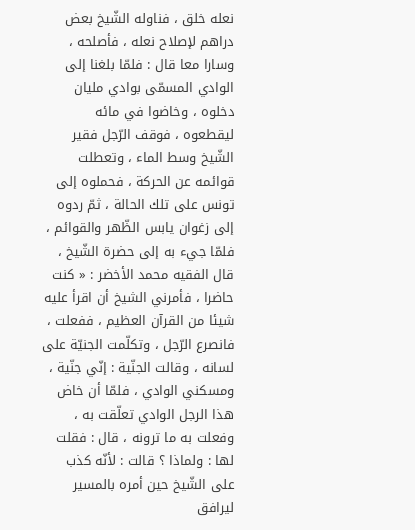نعله خلق ، فناوله الشّيخ بعض دراهم لإصلاح نعله ، فأصلحه ، وسارا معا قال : فلمّا بلغنا إلى الوادي المسمّى بوادي مليان دخلوه ، وخاضوا في مائه ليقطعوه ، فوقف الرّجل فقير الشّيخ وسط الماء ، وتعطلت قوائمه عن الحركة ، فحملوه إلى تونس على تلك الحالة ، ثمّ ردوه إلى زغوان يابس الظّهر والقوائم ، فلمّا جيء به إلى حضرة الشّيخ ، قال الفقيه محمد الأخضر : « كنت حاضرا ، فأمرني الشيخ أن اقرأ عليه شيئا من القرآن العظيم ، ففعلت ، فانصرع الرّجل ، وتكلّمت الجنيّة على لسانه ، وقالت الجنّية : إنّي جنّية ، ومسكني الوادي ، فلمّا أن خاض هذا الرجل الوادي تعلّقت به ، وفعلت به ما ترونه ، قال : فقلت لها : ولماذا ؟ قالت : لأنّه كذب على الشّيخ حين أمره بالمسير ليرافق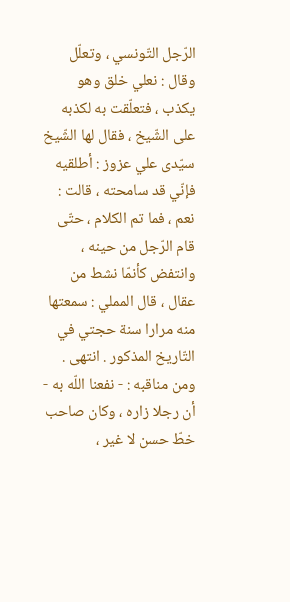الرّجل التّونسي ، وتعلّل وقال : نعلي خلق وهو يكذب ، فتعلّقت به لكذبه على الشّيخ ، فقال لها الشّيخ سيّدى علي عزوز : أطلقيه فإنّي قد سامحته ، قالت : نعم ، فما تم الكلام ، حتّى قام الرّجل من حينه ، وانتفض كأنمّا نشط من عقال ، قال المملي : سمعتها منه مرارا سنة حجتي في التّاريخ المذكور . انتهى . ومن مناقبه : - نفعنا اللّه به - أن رجلا زاره ، وكان صاحب خطّ حسن لا غير ،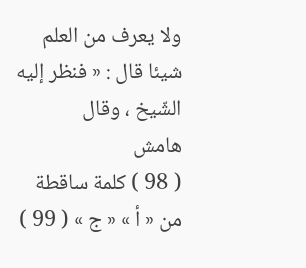ولا يعرف من العلم شيئا قال : « فنظر إليه الشّيخ ، وقال
هامش
( 98 ) كلمة ساقطة من « أ » « ج » ( 99 )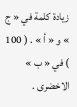زيادة كلمة في « ج » و « أ » . ( 100 ) في « ب » الاخضرى .